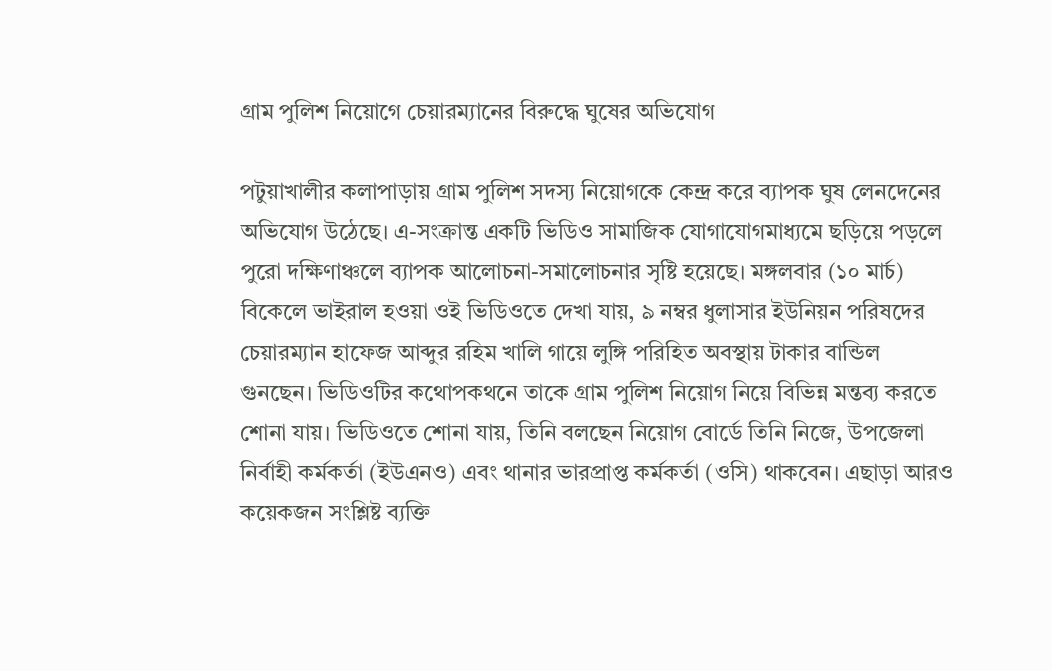গ্রাম পুলিশ নিয়োগে চেয়ারম্যানের বিরুদ্ধে ঘুষের অভিযোগ

পটুয়াখালীর কলাপাড়ায় গ্রাম পুলিশ সদস্য নিয়োগকে কেন্দ্র করে ব্যাপক ঘুষ লেনদেনের অভিযোগ উঠেছে। এ-সংক্রান্ত একটি ভিডিও সামাজিক যোগাযোগমাধ্যমে ছড়িয়ে পড়লে পুরো দক্ষিণাঞ্চলে ব্যাপক আলোচনা-সমালোচনার সৃষ্টি হয়েছে। মঙ্গলবার (১০ মার্চ) বিকেলে ভাইরাল হওয়া ওই ভিডিওতে দেখা যায়, ৯ নম্বর ধুলাসার ইউনিয়ন পরিষদের চেয়ারম্যান হাফেজ আব্দুর রহিম খালি গায়ে লুঙ্গি পরিহিত অবস্থায় টাকার বান্ডিল গুনছেন। ভিডিওটির কথোপকথনে তাকে গ্রাম পুলিশ নিয়োগ নিয়ে বিভিন্ন মন্তব্য করতে শোনা যায়। ভিডিওতে শোনা যায়, তিনি বলছেন নিয়োগ বোর্ডে তিনি নিজে, উপজেলা নির্বাহী কর্মকর্তা (ইউএনও) এবং থানার ভারপ্রাপ্ত কর্মকর্তা (ওসি) থাকবেন। এছাড়া আরও কয়েকজন সংশ্লিষ্ট ব্যক্তি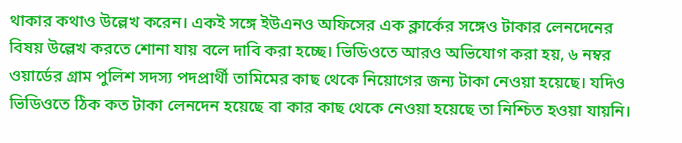থাকার কথাও উল্লেখ করেন। একই সঙ্গে ইউএনও অফিসের এক ক্লার্কের সঙ্গেও টাকার লেনদেনের বিষয় উল্লেখ করতে শোনা যায় বলে দাবি করা হচ্ছে। ভিডিওতে আরও অভিযোগ করা হয়, ৬ নম্বর ওয়ার্ডের গ্রাম পুলিশ সদস্য পদপ্রার্থী তামিমের কাছ থেকে নিয়োগের জন্য টাকা নেওয়া হয়েছে। যদিও ভিডিওতে ঠিক কত টাকা লেনদেন হয়েছে বা কার কাছ থেকে নেওয়া হয়েছে তা নিশ্চিত হওয়া যায়নি।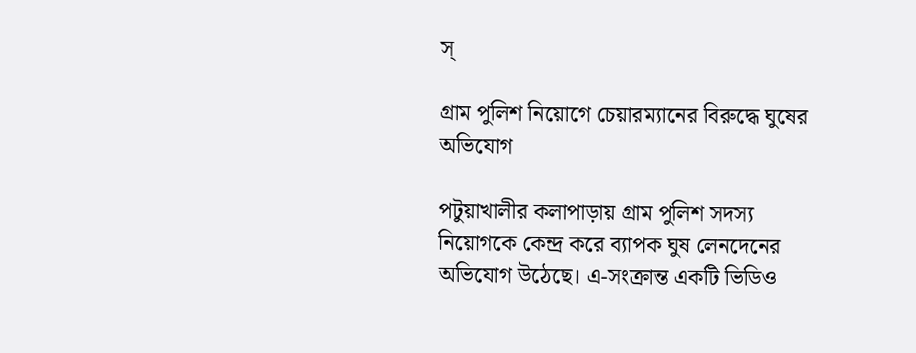স্

গ্রাম পুলিশ নিয়োগে চেয়ারম্যানের বিরুদ্ধে ঘুষের অভিযোগ

পটুয়াখালীর কলাপাড়ায় গ্রাম পুলিশ সদস্য নিয়োগকে কেন্দ্র করে ব্যাপক ঘুষ লেনদেনের অভিযোগ উঠেছে। এ-সংক্রান্ত একটি ভিডিও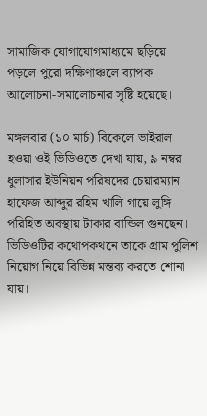সামাজিক যোগাযোগমাধ্যমে ছড়িয়ে পড়লে পুরো দক্ষিণাঞ্চলে ব্যাপক আলোচনা-সমালোচনার সৃষ্টি হয়েছে।

মঙ্গলবার (১০ মার্চ) বিকেলে ভাইরাল হওয়া ওই ভিডিওতে দেখা যায়, ৯ নম্বর ধুলাসার ইউনিয়ন পরিষদের চেয়ারম্যান হাফেজ আব্দুর রহিম খালি গায়ে লুঙ্গি পরিহিত অবস্থায় টাকার বান্ডিল গুনছেন। ভিডিওটির কথোপকথনে তাকে গ্রাম পুলিশ নিয়োগ নিয়ে বিভিন্ন মন্তব্য করতে শোনা যায়।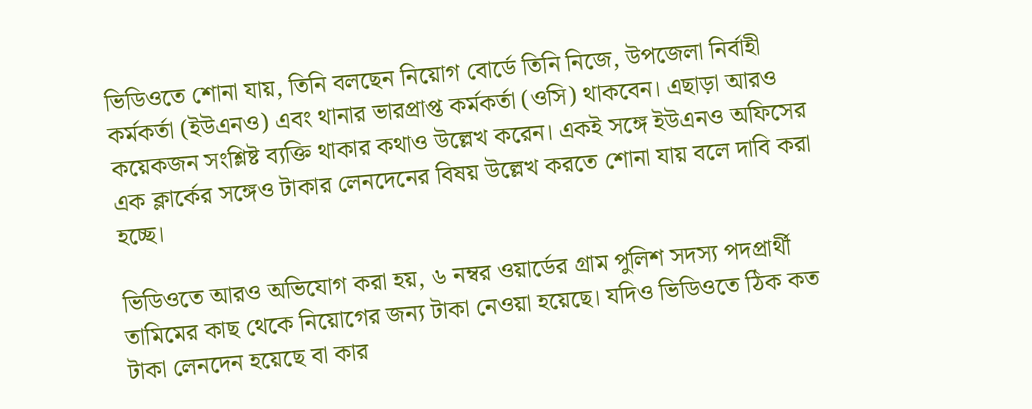ভিডিওতে শোনা যায়, তিনি বলছেন নিয়োগ বোর্ডে তিনি নিজে, উপজেলা নির্বাহী কর্মকর্তা (ইউএনও) এবং থানার ভারপ্রাপ্ত কর্মকর্তা (ওসি) থাকবেন। এছাড়া আরও কয়েকজন সংশ্লিষ্ট ব্যক্তি থাকার কথাও উল্লেখ করেন। একই সঙ্গে ইউএনও অফিসের এক ক্লার্কের সঙ্গেও টাকার লেনদেনের বিষয় উল্লেখ করতে শোনা যায় বলে দাবি করা হচ্ছে।

ভিডিওতে আরও অভিযোগ করা হয়, ৬ নম্বর ওয়ার্ডের গ্রাম পুলিশ সদস্য পদপ্রার্থী তামিমের কাছ থেকে নিয়োগের জন্য টাকা নেওয়া হয়েছে। যদিও ভিডিওতে ঠিক কত টাকা লেনদেন হয়েছে বা কার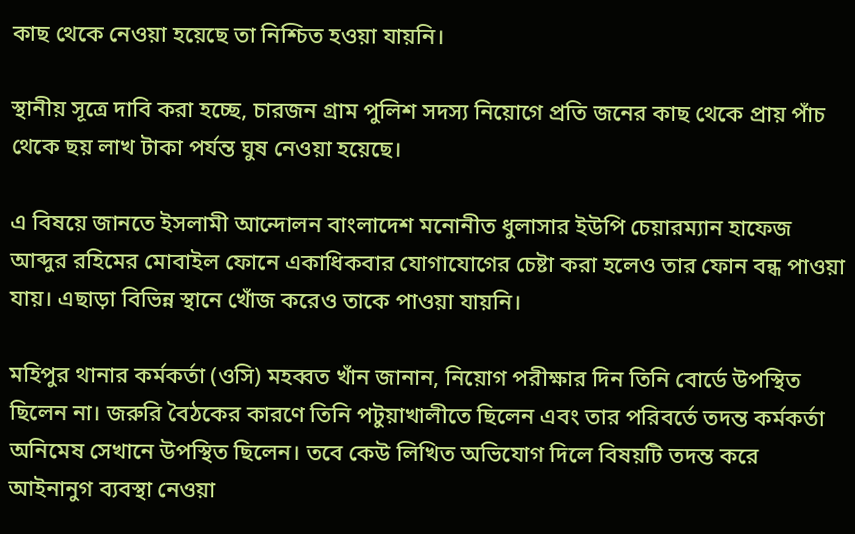কাছ থেকে নেওয়া হয়েছে তা নিশ্চিত হওয়া যায়নি।

স্থানীয় সূত্রে দাবি করা হচ্ছে, চারজন গ্রাম পুলিশ সদস্য নিয়োগে প্রতি জনের কাছ থেকে প্রায় পাঁচ থেকে ছয় লাখ টাকা পর্যন্ত ঘুষ নেওয়া হয়েছে।

এ বিষয়ে জানতে ইসলামী আন্দোলন বাংলাদেশ মনোনীত ধুলাসার ইউপি চেয়ারম্যান হাফেজ আব্দুর রহিমের মোবাইল ফোনে একাধিকবার যোগাযোগের চেষ্টা করা হলেও তার ফোন বন্ধ পাওয়া যায়। এছাড়া বিভিন্ন স্থানে খোঁজ করেও তাকে পাওয়া যায়নি।

মহিপুর থানার কর্মকর্তা (ওসি) মহব্বত খাঁন জানান, নিয়োগ পরীক্ষার দিন তিনি বোর্ডে উপস্থিত ছিলেন না। জরুরি বৈঠকের কারণে তিনি পটুয়াখালীতে ছিলেন এবং তার পরিবর্তে তদন্ত কর্মকর্তা অনিমেষ সেখানে উপস্থিত ছিলেন। তবে কেউ লিখিত অভিযোগ দিলে বিষয়টি তদন্ত করে আইনানুগ ব্যবস্থা নেওয়া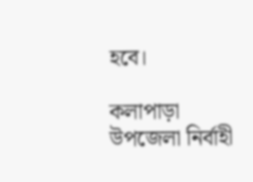হবে।

কলাপাড়া উপজেলা নির্বাহী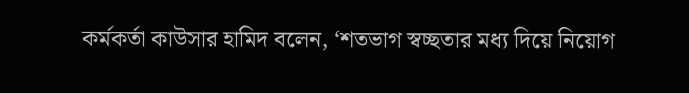কর্মকর্তা কাউসার হামিদ বলেন, ‘শতভাগ স্বচ্ছতার মধ্য দিয়ে নিয়োগ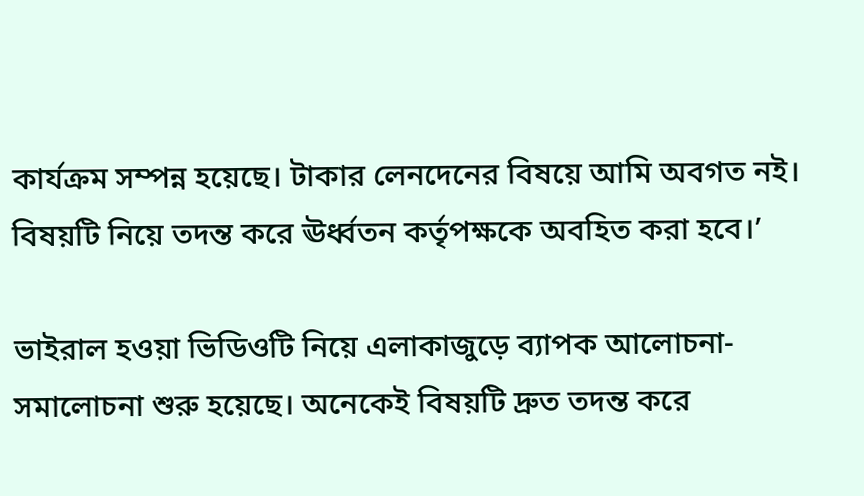কার্যক্রম সম্পন্ন হয়েছে। টাকার লেনদেনের বিষয়ে আমি অবগত নই। বিষয়টি নিয়ে তদন্ত করে ঊর্ধ্বতন কর্তৃপক্ষকে অবহিত করা হবে।’

ভাইরাল হওয়া ভিডিওটি নিয়ে এলাকাজুড়ে ব্যাপক আলোচনা-সমালোচনা শুরু হয়েছে। অনেকেই বিষয়টি দ্রুত তদন্ত করে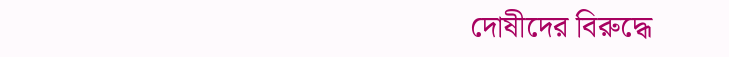দোষীদের বিরুদ্ধে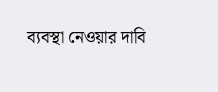ব্যবস্থা নেওয়ার দাবি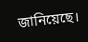জানিয়েছে।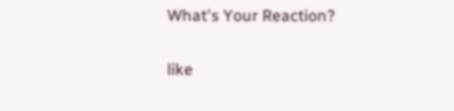What's Your Reaction?

like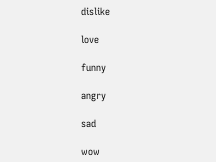dislike

love

funny

angry

sad

wow